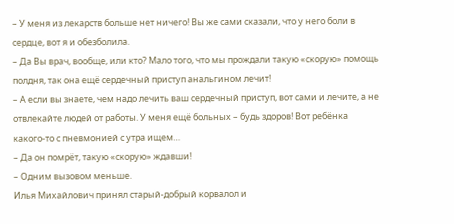– У меня из лекарств больше нет ничего! Вы же сами сказали, что у него боли в сердце, вот я и обезболила.
– Да Вы врач, вообще, или кто? Мало того, что мы прождали такую «скорую» помощь полдня, так она ещё сердечный приступ анальгином лечит!
– А если вы знаете, чем надо лечить ваш сердечный приступ, вот сами и лечите, а не отвлекайте людей от работы. У меня ещё больных – будь здоров! Вот ребёнка какого-то с пневмонией с утра ищем…
– Да он помрёт, такую «скорую» ждавши!
– Одним вызовом меньше.
Илья Михайлович принял старый-добрый корвалол и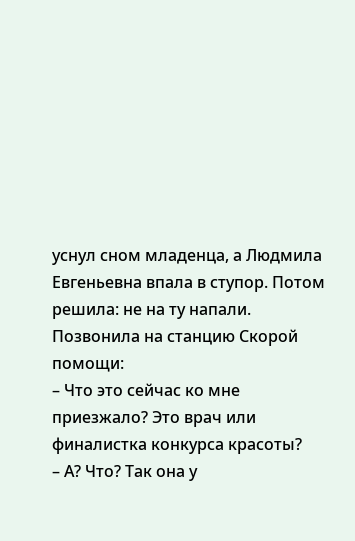уснул сном младенца, а Людмила Евгеньевна впала в ступор. Потом решила: не на ту напали. Позвонила на станцию Скорой помощи:
– Что это сейчас ко мне приезжало? Это врач или финалистка конкурса красоты?
– А? Что? Так она у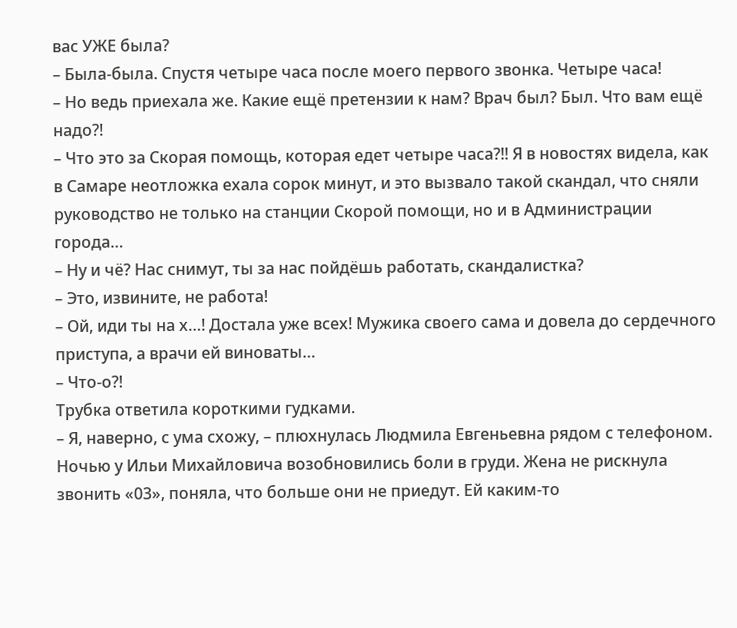вас УЖЕ была?
– Была-была. Спустя четыре часа после моего первого звонка. Четыре часа!
– Но ведь приехала же. Какие ещё претензии к нам? Врач был? Был. Что вам ещё надо?!
– Что это за Скорая помощь, которая едет четыре часа?!! Я в новостях видела, как в Самаре неотложка ехала сорок минут, и это вызвало такой скандал, что сняли руководство не только на станции Скорой помощи, но и в Администрации города…
– Ну и чё? Нас снимут, ты за нас пойдёшь работать, скандалистка?
– Это, извините, не работа!
– Ой, иди ты на х…! Достала уже всех! Мужика своего сама и довела до сердечного приступа, а врачи ей виноваты…
– Что-о?!
Трубка ответила короткими гудками.
– Я, наверно, с ума схожу, – плюхнулась Людмила Евгеньевна рядом с телефоном.
Ночью у Ильи Михайловича возобновились боли в груди. Жена не рискнула звонить «03», поняла, что больше они не приедут. Ей каким-то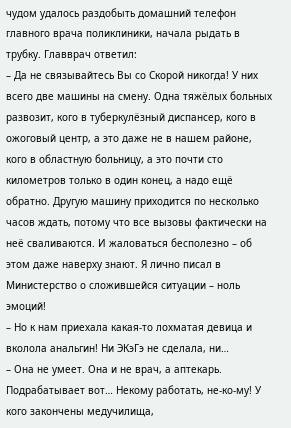чудом удалось раздобыть домашний телефон главного врача поликлиники, начала рыдать в трубку. Главврач ответил:
– Да не связывайтесь Вы со Скорой никогда! У них всего две машины на смену. Одна тяжёлых больных развозит, кого в туберкулёзный диспансер, кого в ожоговый центр, а это даже не в нашем районе, кого в областную больницу, а это почти сто километров только в один конец, а надо ещё обратно. Другую машину приходится по несколько часов ждать, потому что все вызовы фактически на неё сваливаются. И жаловаться бесполезно – об этом даже наверху знают. Я лично писал в Министерство о сложившейся ситуации – ноль эмоций!
– Но к нам приехала какая-то лохматая девица и вколола анальгин! Ни ЭКэГэ не сделала, ни…
– Она не умеет. Она и не врач, а аптекарь. Подрабатывает вот… Некому работать, не-ко-му! У кого закончены медучилища,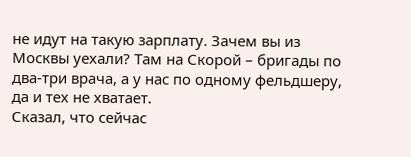не идут на такую зарплату. Зачем вы из Москвы уехали? Там на Скорой – бригады по два-три врача, а у нас по одному фельдшеру, да и тех не хватает.
Сказал, что сейчас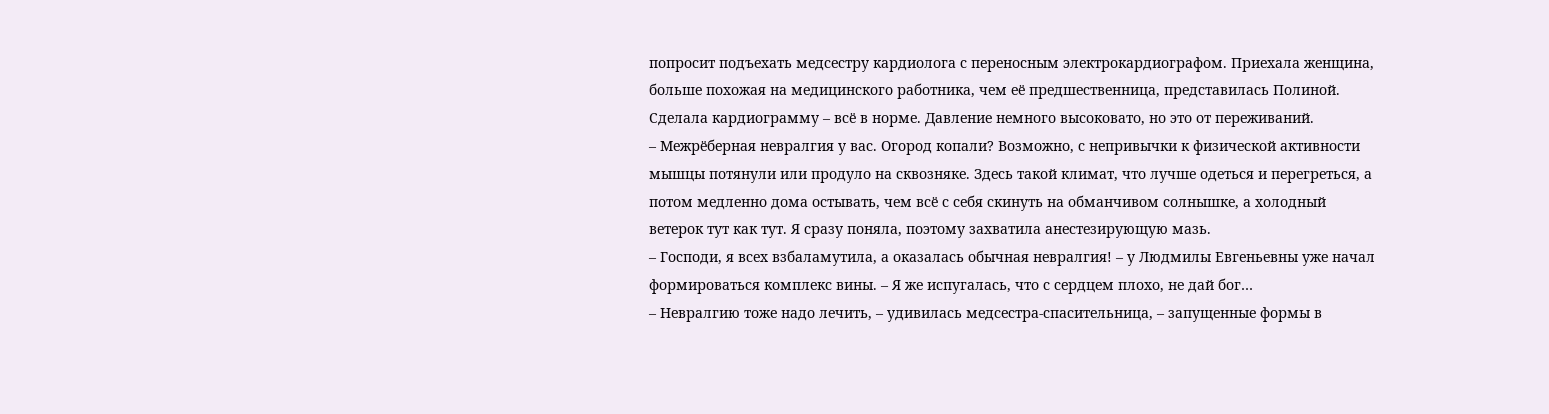попросит подъехать медсестру кардиолога с переносным электрокардиографом. Приехала женщина, больше похожая на медицинского работника, чем её предшественница, представилась Полиной. Сделала кардиограмму – всё в норме. Давление немного высоковато, но это от переживаний.
– Межрёберная невралгия у вас. Огород копали? Возможно, с непривычки к физической активности мышцы потянули или продуло на сквозняке. Здесь такой климат, что лучше одеться и перегреться, а потом медленно дома остывать, чем всё с себя скинуть на обманчивом солнышке, а холодный ветерок тут как тут. Я сразу поняла, поэтому захватила анестезирующую мазь.
– Господи, я всех взбаламутила, а оказалась обычная невралгия! – у Людмилы Евгеньевны уже начал формироваться комплекс вины. – Я же испугалась, что с сердцем плохо, не дай бог…
– Невралгию тоже надо лечить, – удивилась медсестра-спасительница, – запущенные формы в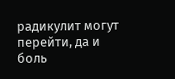радикулит могут перейти, да и боль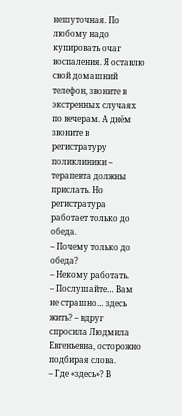нешуточная. По любому надо купировать очаг воспаления. Я оставлю свой домашний телефон, звоните в экстренных случаях по вечерам. А днём звоните в регистратуру поликлиники – терапевта должны прислать. Но регистратура работает только до обеда.
– Почему только до обеда?
– Некому работать.
– Послушайте… Вам не страшно… здесь жить? – вдруг спросила Людмила Евгеньевна, осторожно подбирая слова.
– Где «здесь»? В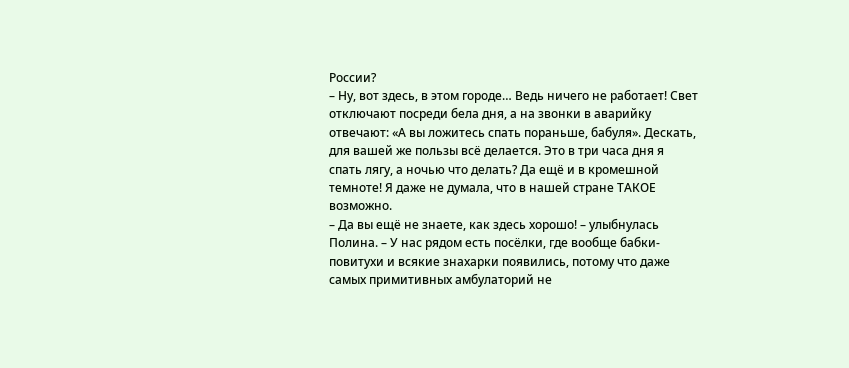России?
– Ну, вот здесь, в этом городе… Ведь ничего не работает! Свет отключают посреди бела дня, а на звонки в аварийку отвечают: «А вы ложитесь спать пораньше, бабуля». Дескать, для вашей же пользы всё делается. Это в три часа дня я спать лягу, а ночью что делать? Да ещё и в кромешной темноте! Я даже не думала, что в нашей стране ТАКОЕ возможно.
– Да вы ещё не знаете, как здесь хорошо! – улыбнулась Полина. – У нас рядом есть посёлки, где вообще бабки-повитухи и всякие знахарки появились, потому что даже самых примитивных амбулаторий не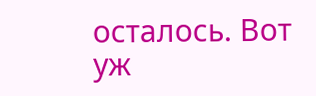осталось. Вот уж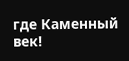где Каменный век!